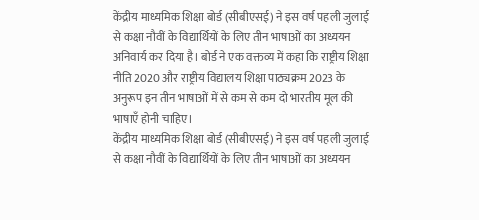केंद्रीय माध्यमिक शिक्षा बोर्ड (सीबीएसई) ने इस वर्ष पहली जुलाई से कक्षा नौवीं के विद्यार्थियों के लिए तीन भाषाओं का अध्ययन अनिवार्य कर दिया है। बोर्ड ने एक वक्तव्य में कहा कि राष्ट्रीय शिक्षा नीति 2020 और राष्ट्रीय विद्यालय शिक्षा पाठ्यक्रम 2023 के अनुरूप इन तीन भाषाओं में से कम से कम दो भारतीय मूल की भाषाएँ होनी चाहिए।
केंद्रीय माध्यमिक शिक्षा बोर्ड (सीबीएसई) ने इस वर्ष पहली जुलाई से कक्षा नौवीं के विद्यार्थियों के लिए तीन भाषाओं का अध्ययन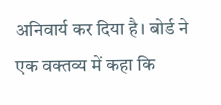अनिवार्य कर दिया है। बोर्ड ने एक वक्तव्य में कहा कि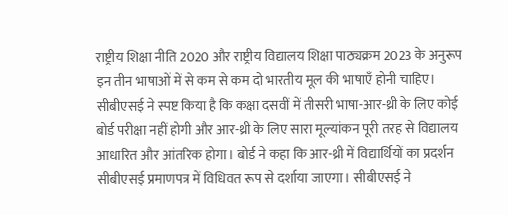राष्ट्रीय शिक्षा नीति 2020 और राष्ट्रीय विद्यालय शिक्षा पाठ्यक्रम 2023 के अनुरूप इन तीन भाषाओं में से कम से कम दो भारतीय मूल की भाषाएँ होनी चाहिए।
सीबीएसई ने स्पष्ट किया है कि कक्षा दसवीं में तीसरी भाषा-आर-थ्री के लिए कोई बोर्ड परीक्षा नहीं होगी और आर-थ्री के लिए सारा मूल्यांकन पूरी तरह से विद्यालय आधारित और आंतरिक होगा। बोर्ड ने कहा कि आर-थ्री में विद्यार्थियों का प्रदर्शन सीबीएसई प्रमाणपत्र में विधिवत रूप से दर्शाया जाएगा। सीबीएसई ने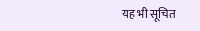यह भी सूचित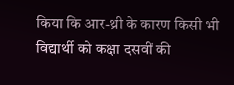किया कि आर-थ्री के कारण किसी भी विद्यार्थी को कक्षा दसवीं की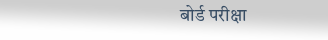बोर्ड परीक्षा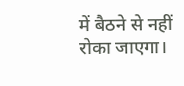में बैठने से नहीं रोका जाएगा।